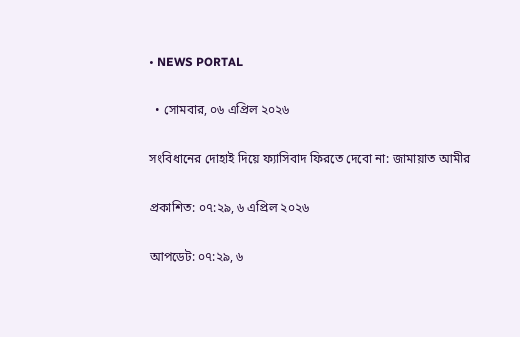• NEWS PORTAL

  • সোমবার, ০৬ এপ্রিল ২০২৬

সংবিধানের দোহাই দিয়ে ফ্যাসিবাদ ফিরতে দেবো না: জামায়াত আমীর

প্রকাশিত: ০৭:২৯, ৬ এপ্রিল ২০২৬

আপডেট: ০৭:২৯, ৬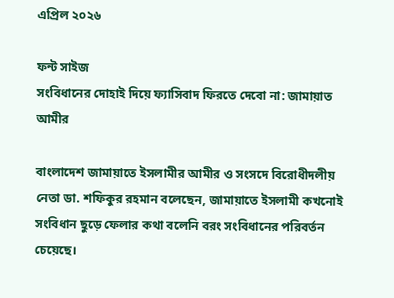এপ্রিল ২০২৬

ফন্ট সাইজ
সংবিধানের দোহাই দিয়ে ফ্যাসিবাদ ফিরতে দেবো না: জামায়াত আমীর

বাংলাদেশ জামায়াতে ইসলামীর আমীর ও সংসদে বিরোধীদলীয় নেতা ডা. শফিকুর রহমান বলেছেন, জামায়াতে ইসলামী কখনোই সংবিধান ছুড়ে ফেলার কথা বলেনি বরং সংবিধানের পরিবর্তন চেয়েছে।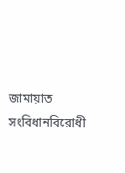জামায়াত সংবিধানবিরোধী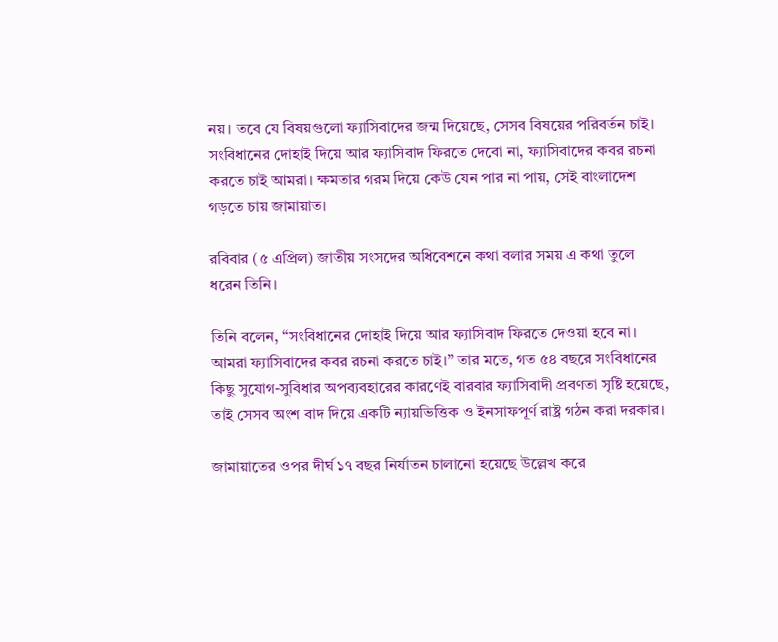নয়। তবে যে বিষয়গুলো ফ্যাসিবাদের জন্ম দিয়েছে, সেসব বিষয়ের পরিবর্তন চাই। সংবিধানের দোহাই দিয়ে আর ফ্যাসিবাদ ফিরতে দেবো না, ফ্যাসিবাদের কবর রচনা করতে চাই আমরা। ক্ষমতার গরম দিয়ে কেউ যেন পার না পায়, সেই বাংলাদেশ গড়তে চায় জামায়াত।

রবিবার (৫ এপ্রিল) জাতীয় সংসদের অধিবেশনে কথা বলার সময় এ কথা তুলে ধরেন তিনি।

তিনি বলেন, “সংবিধানের দোহাই দিয়ে আর ফ্যাসিবাদ ফিরতে দেওয়া হবে না। আমরা ফ্যাসিবাদের কবর রচনা করতে চাই।” তার মতে, গত ৫৪ বছরে সংবিধানের কিছু সুযোগ-সুবিধার অপব্যবহারের কারণেই বারবার ফ্যাসিবাদী প্রবণতা সৃষ্টি হয়েছে, তাই সেসব অংশ বাদ দিয়ে একটি ন্যায়ভিত্তিক ও ইনসাফপূর্ণ রাষ্ট্র গঠন করা দরকার।

জামায়াতের ওপর দীর্ঘ ১৭ বছর নির্যাতন চালানো হয়েছে উল্লেখ করে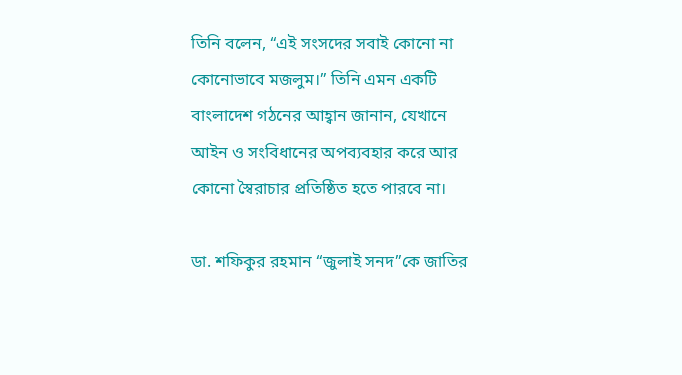তিনি বলেন, “এই সংসদের সবাই কোনো না কোনোভাবে মজলুম।” তিনি এমন একটি বাংলাদেশ গঠনের আহ্বান জানান, যেখানে আইন ও সংবিধানের অপব্যবহার করে আর কোনো স্বৈরাচার প্রতিষ্ঠিত হতে পারবে না।

ডা. শফিকুর রহমান “জুলাই সনদ”কে জাতির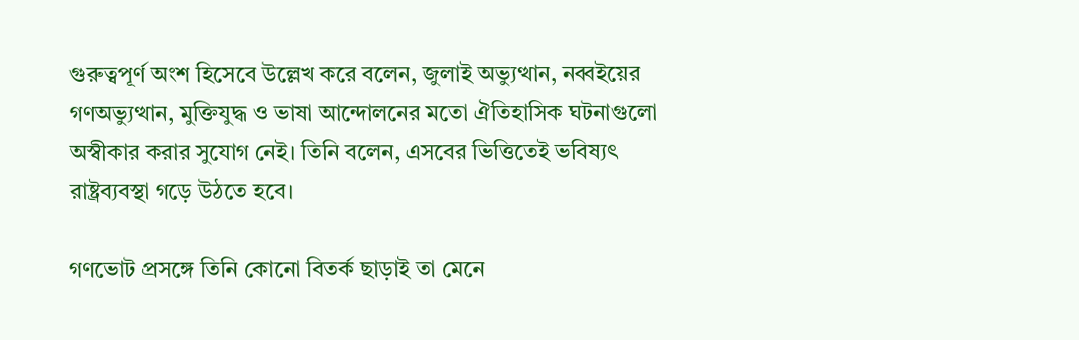গুরুত্বপূর্ণ অংশ হিসেবে উল্লেখ করে বলেন, জুলাই অভ্যুত্থান, নব্বইয়ের গণঅভ্যুত্থান, মুক্তিযুদ্ধ ও ভাষা আন্দোলনের মতো ঐতিহাসিক ঘটনাগুলো অস্বীকার করার সুযোগ নেই। তিনি বলেন, এসবের ভিত্তিতেই ভবিষ্যৎ রাষ্ট্রব্যবস্থা গড়ে উঠতে হবে।

গণভোট প্রসঙ্গে তিনি কোনো বিতর্ক ছাড়াই তা মেনে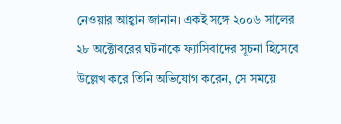নেওয়ার আহ্বান জানান। একই সঙ্গে ২০০৬ সালের ২৮ অক্টোবরের ঘটনাকে ফ্যাসিবাদের সূচনা হিসেবে উল্লেখ করে তিনি অভিযোগ করেন, সে সময়ে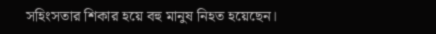সহিংসতার শিকার হয়ে বহু মানুষ নিহত হয়েছেন।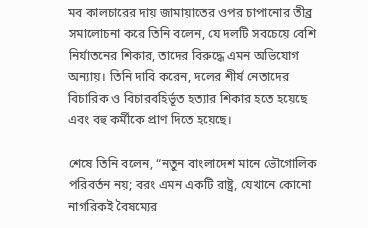মব কালচারের দায় জামায়াতের ওপর চাপানোর তীব্র সমালোচনা করে তিনি বলেন, যে দলটি সবচেয়ে বেশি নির্যাতনের শিকার, তাদের বিরুদ্ধে এমন অভিযোগ অন্যায়। তিনি দাবি করেন, দলের শীর্ষ নেতাদের বিচারিক ও বিচারবহির্ভূত হত্যার শিকার হতে হয়েছে এবং বহু কর্মীকে প্রাণ দিতে হয়েছে।

শেষে তিনি বলেন, “নতুন বাংলাদেশ মানে ভৌগোলিক পরিবর্তন নয়; বরং এমন একটি রাষ্ট্র, যেখানে কোনো নাগরিকই বৈষম্যের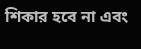শিকার হবে না এবং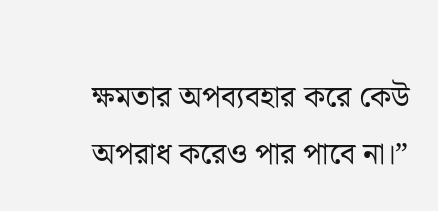ক্ষমতার অপব্যবহার করে কেউ অপরাধ করেও পার পাবে না।”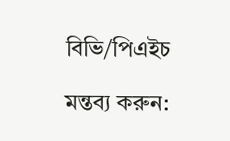বিভি/পিএইচ

মন্তব্য করুন: